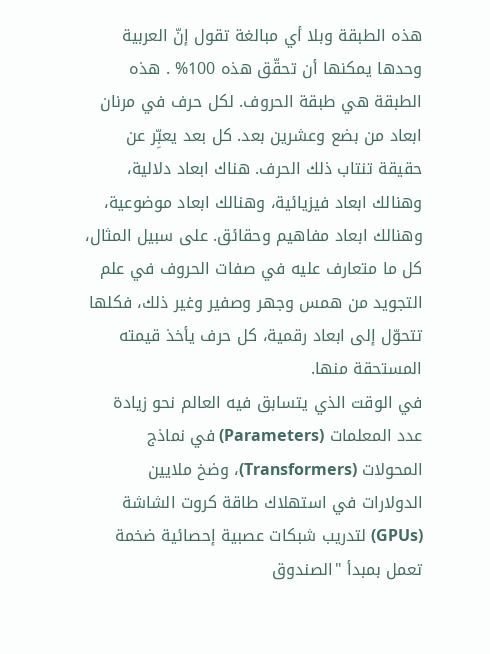هذه الطبقة وبلا أي مبالغة تقول إنّ العربية وحدها يمكنها أن تحقّق هذه 100% . هذه الطبقة هي طبقة الحروف. لكل حرف في مرنان ابعاد من بضع وعشرين بعد. كل بعد يعبِّر عن حقيقة تنتاب ذلك الحرف. هناك ابعاد دلالية، وهنالك ابعاد فيزيائية، وهنالك ابعاد موضوعية، وهنالك ابعاد مفاهيم وحقائق. على سبيل المثال، كل ما متعارف عليه في صفات الحروف في علم التجويد من همس وجهر وصفير وغير ذلك، فكلها تتحوّل إلى ابعاد رقمية، كل حرف يأخذ قيمته المستحقة منها.
في الوقت الذي يتسابق فيه العالم نحو زيادة عدد المعلمات (Parameters) في نماذج المحولات (Transformers)، وضخ ملايين الدولارات في استهلاك طاقة كروت الشاشة (GPUs) لتدريب شبكات عصبية إحصائية ضخمة تعمل بمبدأ "الصندوق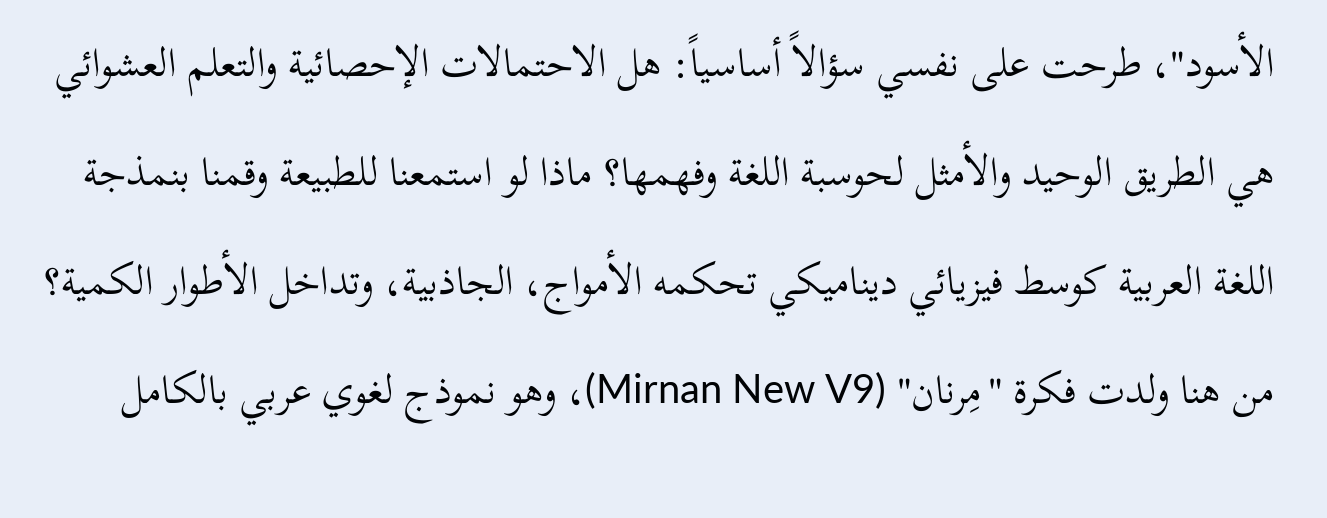الأسود"، طرحت على نفسي سؤالاً أساسياً: هل الاحتمالات الإحصائية والتعلم العشوائي هي الطريق الوحيد والأمثل لحوسبة اللغة وفهمها؟ ماذا لو استمعنا للطبيعة وقمنا بنمذجة اللغة العربية كوسط فيزيائي ديناميكي تحكمه الأمواج، الجاذبية، وتداخل الأطوار الكمية؟ من هنا ولدت فكرة "مِرنان" (Mirnan New V9)، وهو نموذج لغوي عربي بالكامل